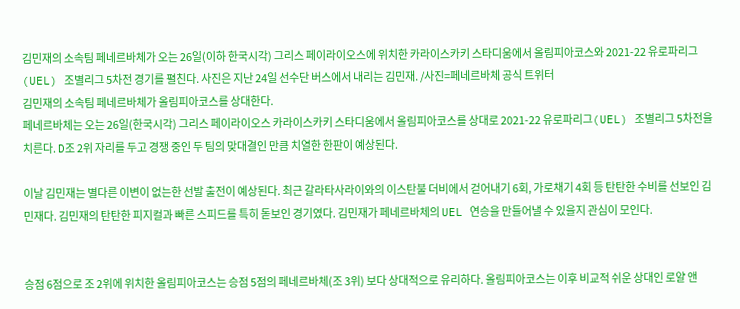김민재의 소속팀 페네르바체가 오는 26일(이하 한국시각) 그리스 페이라이오스에 위치한 카라이스카키 스타디움에서 올림피아코스와 2021-22 유로파리그(UEL) 조별리그 5차전 경기를 펼친다. 사진은 지난 24일 선수단 버스에서 내리는 김민재. /사진=페네르바체 공식 트위터
김민재의 소속팀 페네르바체가 올림피아코스를 상대한다.
페네르바체는 오는 26일(한국시각) 그리스 페이라이오스 카라이스카키 스타디움에서 올림피아코스를 상대로 2021-22 유로파리그(UEL) 조별리그 5차전을 치른다. D조 2위 자리를 두고 경쟁 중인 두 팀의 맞대결인 만큼 치열한 한판이 예상된다.

이날 김민재는 별다른 이변이 없는한 선발 출전이 예상된다. 최근 갈라타사라이와의 이스탄불 더비에서 걷어내기 6회, 가로채기 4회 등 탄탄한 수비를 선보인 김민재다. 김민재의 탄탄한 피지컬과 빠른 스피드를 특히 돋보인 경기였다. 김민재가 페네르바체의 UEL 연승을 만들어낼 수 있을지 관심이 모인다.


승점 6점으로 조 2위에 위치한 올림피아코스는 승점 5점의 페네르바체(조 3위) 보다 상대적으로 유리하다. 올림피아코스는 이후 비교적 쉬운 상대인 로얄 앤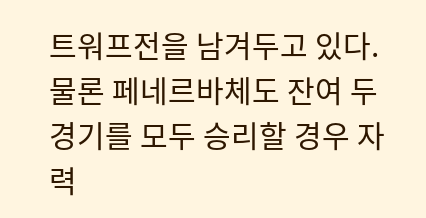트워프전을 남겨두고 있다. 물론 페네르바체도 잔여 두 경기를 모두 승리할 경우 자력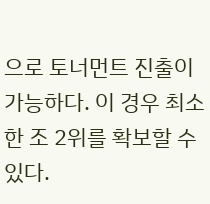으로 토너먼트 진출이 가능하다. 이 경우 최소한 조 2위를 확보할 수 있다.